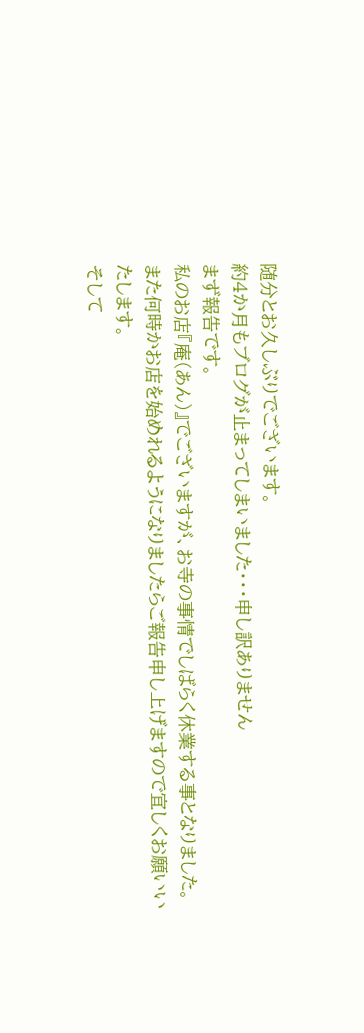随分とお久しぶりでございます。
約4か月もブログが止まってしまいました・・・申し訳ありません
まず報告です。
私のお店『庵(あん)』でございますが、お寺の事情でしばらく休業する事となりました。
また何時かお店を始めれるようになりましたらご報告申し上げますので宜しくお願いいたします。
そして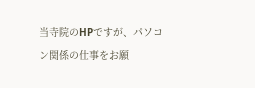当寺院のHPですが、パソコン関係の仕事をお願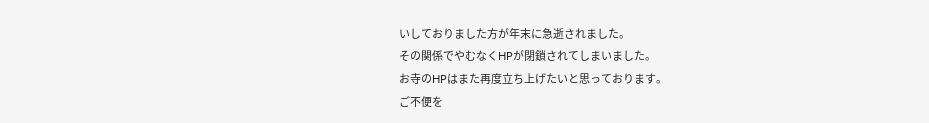いしておりました方が年末に急逝されました。
その関係でやむなくHPが閉鎖されてしまいました。
お寺のHPはまた再度立ち上げたいと思っております。
ご不便を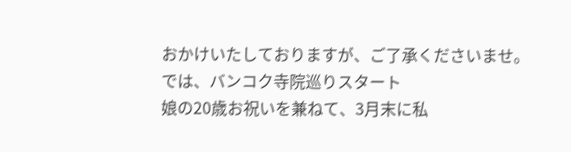おかけいたしておりますが、ご了承くださいませ。
では、バンコク寺院巡りスタート
娘の20歳お祝いを兼ねて、3月末に私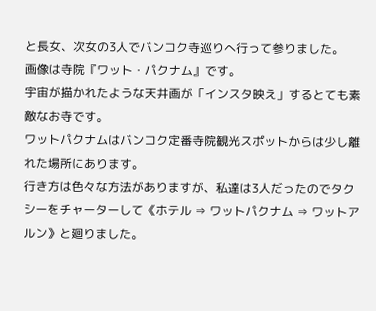と長女、次女の3人でバンコク寺巡りへ行って参りました。
画像は寺院『ワット・パクナム』です。
宇宙が描かれたような天井画が「インスタ映え」するとても素敵なお寺です。
ワットパクナムはバンコク定番寺院観光スポットからは少し離れた場所にあります。
行き方は色々な方法がありますが、私達は3人だったのでタクシーをチャーターして《ホテル ⇒ ワットパクナム ⇒ ワットアルン》と廻りました。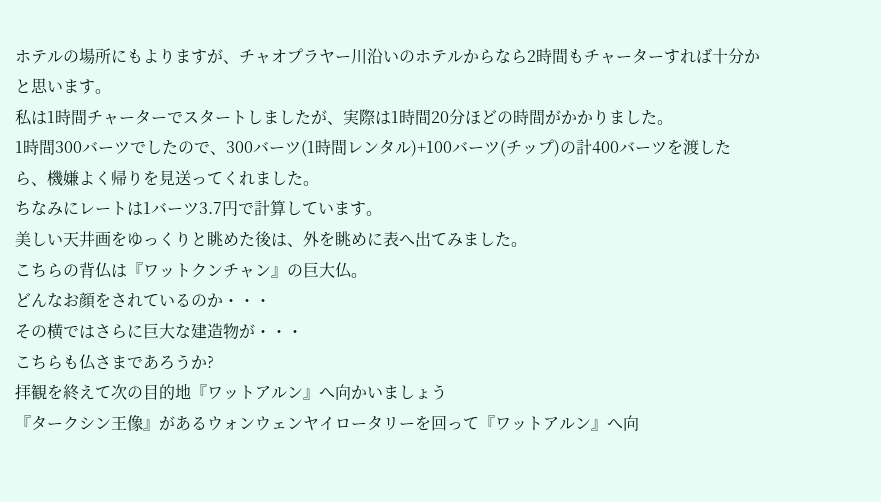ホテルの場所にもよりますが、チャオプラヤー川沿いのホテルからなら2時間もチャーターすれば十分かと思います。
私は1時間チャーターでスタートしましたが、実際は1時間20分ほどの時間がかかりました。
1時間300バーツでしたので、300バーツ(1時間レンタル)+100バーツ(チップ)の計400バーツを渡したら、機嫌よく帰りを見送ってくれました。
ちなみにレートは1バーツ3.7円で計算しています。
美しい天井画をゆっくりと眺めた後は、外を眺めに表へ出てみました。
こちらの背仏は『ワットクンチャン』の巨大仏。
どんなお顔をされているのか・・・
その横ではさらに巨大な建造物が・・・
こちらも仏さまであろうか?
拝観を終えて次の目的地『ワットアルン』へ向かいましょう
『タークシン王像』があるウォンウェンヤイロータリーを回って『ワットアルン』へ向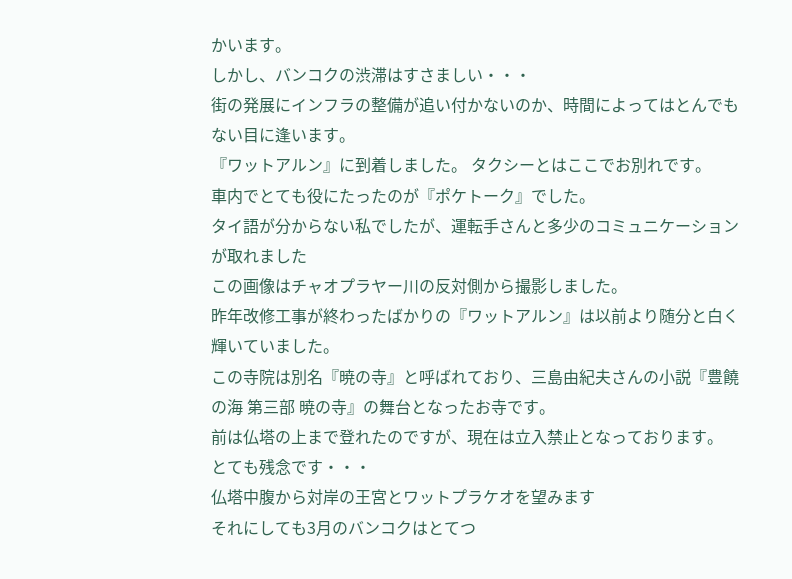かいます。
しかし、バンコクの渋滞はすさましい・・・
街の発展にインフラの整備が追い付かないのか、時間によってはとんでもない目に逢います。
『ワットアルン』に到着しました。 タクシーとはここでお別れです。
車内でとても役にたったのが『ポケトーク』でした。
タイ語が分からない私でしたが、運転手さんと多少のコミュニケーションが取れました
この画像はチャオプラヤー川の反対側から撮影しました。
昨年改修工事が終わったばかりの『ワットアルン』は以前より随分と白く輝いていました。
この寺院は別名『暁の寺』と呼ばれており、三島由紀夫さんの小説『豊饒の海 第三部 暁の寺』の舞台となったお寺です。
前は仏塔の上まで登れたのですが、現在は立入禁止となっております。
とても残念です・・・
仏塔中腹から対岸の王宮とワットプラケオを望みます
それにしても3月のバンコクはとてつ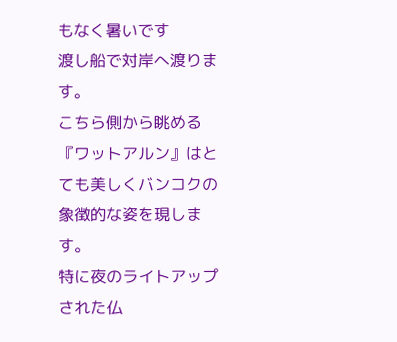もなく暑いです
渡し船で対岸へ渡ります。
こちら側から眺める『ワットアルン』はとても美しくバンコクの象徴的な姿を現します。
特に夜のライトアップされた仏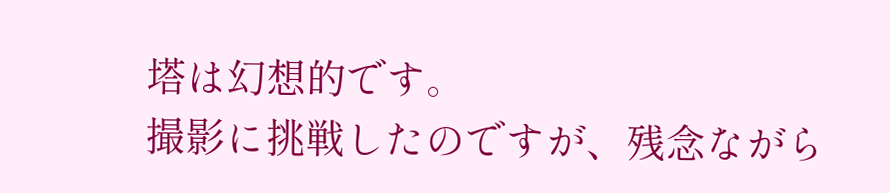塔は幻想的です。
撮影に挑戦したのですが、残念ながら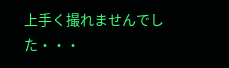上手く撮れませんでした・・・